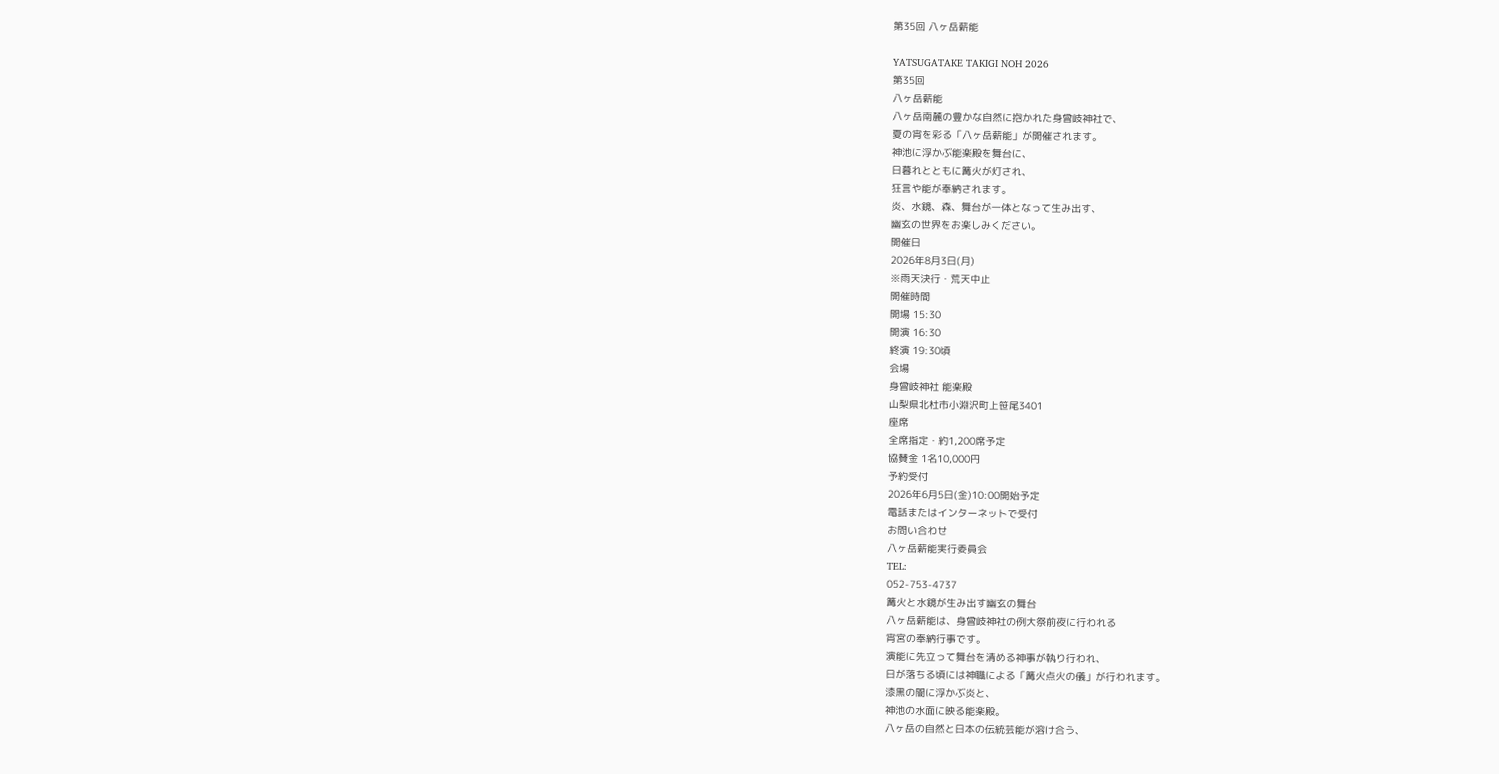第35回 八ヶ岳薪能

YATSUGATAKE TAKIGI NOH 2026
第35回
八ヶ岳薪能
八ヶ岳南麓の豊かな自然に抱かれた身曾岐神社で、
夏の宵を彩る「八ヶ岳薪能」が開催されます。
神池に浮かぶ能楽殿を舞台に、
日暮れとともに篝火が灯され、
狂言や能が奉納されます。
炎、水鏡、森、舞台が一体となって生み出す、
幽玄の世界をお楽しみください。
開催日
2026年8月3日(月)
※雨天決行・荒天中止
開催時間
開場 15:30
開演 16:30
終演 19:30頃
会場
身曾岐神社 能楽殿
山梨県北杜市小淵沢町上笹尾3401
座席
全席指定・約1,200席予定
協賛金 1名10,000円
予約受付
2026年6月5日(金)10:00開始予定
電話またはインターネットで受付
お問い合わせ
八ヶ岳薪能実行委員会
TEL:
052-753-4737
篝火と水鏡が生み出す幽玄の舞台
八ヶ岳薪能は、身曾岐神社の例大祭前夜に行われる
宵宮の奉納行事です。
演能に先立って舞台を清める神事が執り行われ、
日が落ちる頃には神職による「篝火点火の儀」が行われます。
漆黒の闇に浮かぶ炎と、
神池の水面に映る能楽殿。
八ヶ岳の自然と日本の伝統芸能が溶け合う、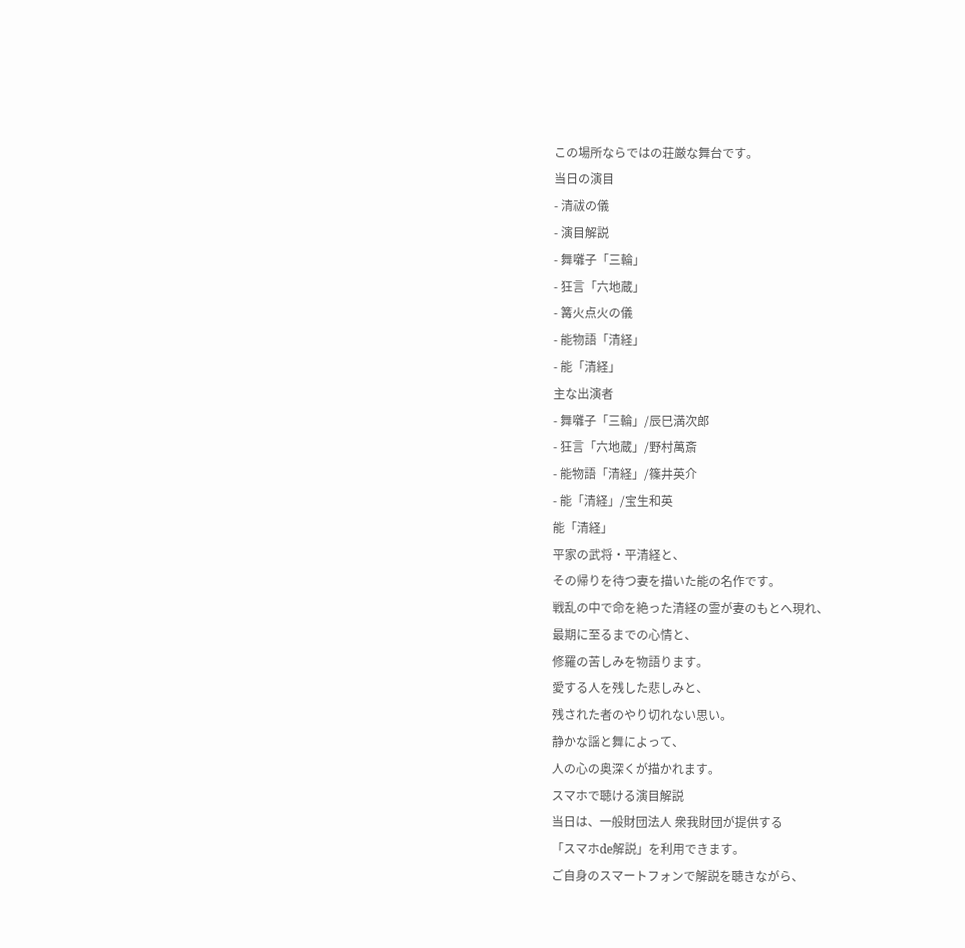この場所ならではの荘厳な舞台です。
当日の演目
- 清祓の儀
- 演目解説
- 舞囃子「三輪」
- 狂言「六地蔵」
- 篝火点火の儀
- 能物語「清経」
- 能「清経」
主な出演者
- 舞囃子「三輪」/辰巳満次郎
- 狂言「六地蔵」/野村萬斎
- 能物語「清経」/篠井英介
- 能「清経」/宝生和英
能「清経」
平家の武将・平清経と、
その帰りを待つ妻を描いた能の名作です。
戦乱の中で命を絶った清経の霊が妻のもとへ現れ、
最期に至るまでの心情と、
修羅の苦しみを物語ります。
愛する人を残した悲しみと、
残された者のやり切れない思い。
静かな謡と舞によって、
人の心の奥深くが描かれます。
スマホで聴ける演目解説
当日は、一般財団法人 衆我財団が提供する
「スマホde解説」を利用できます。
ご自身のスマートフォンで解説を聴きながら、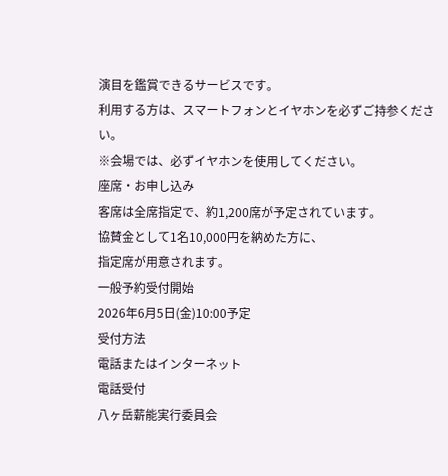演目を鑑賞できるサービスです。
利用する方は、スマートフォンとイヤホンを必ずご持参ください。
※会場では、必ずイヤホンを使用してください。
座席・お申し込み
客席は全席指定で、約1,200席が予定されています。
協賛金として1名10,000円を納めた方に、
指定席が用意されます。
一般予約受付開始
2026年6月5日(金)10:00予定
受付方法
電話またはインターネット
電話受付
八ヶ岳薪能実行委員会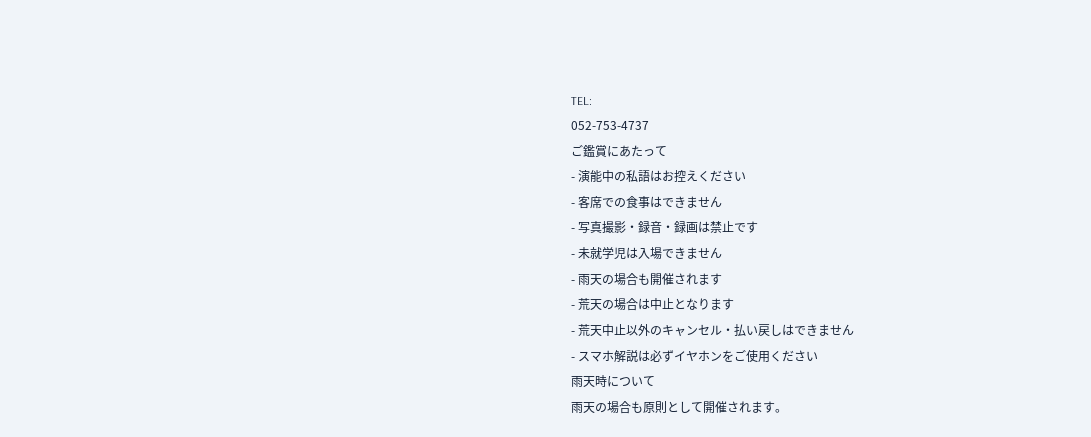TEL:
052-753-4737
ご鑑賞にあたって
- 演能中の私語はお控えください
- 客席での食事はできません
- 写真撮影・録音・録画は禁止です
- 未就学児は入場できません
- 雨天の場合も開催されます
- 荒天の場合は中止となります
- 荒天中止以外のキャンセル・払い戻しはできません
- スマホ解説は必ずイヤホンをご使用ください
雨天時について
雨天の場合も原則として開催されます。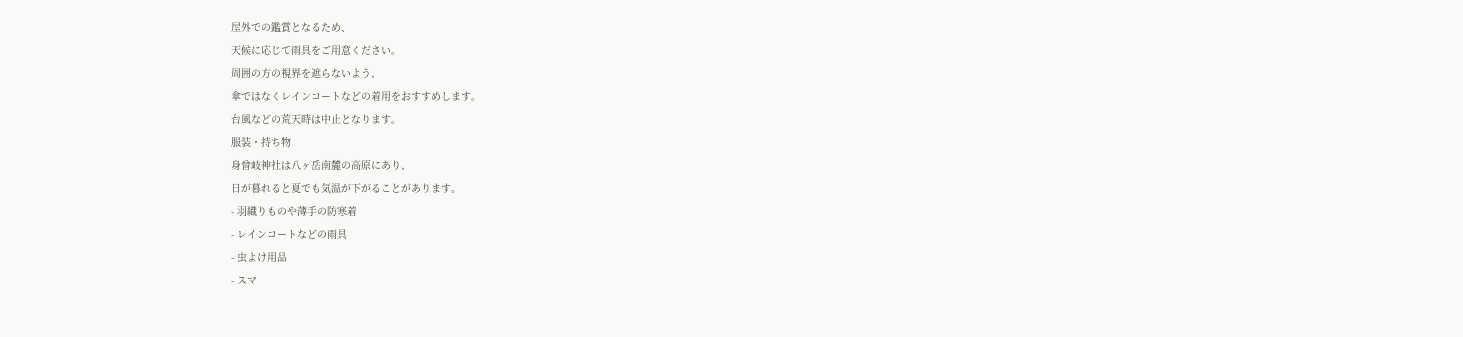屋外での鑑賞となるため、
天候に応じて雨具をご用意ください。
周囲の方の視界を遮らないよう、
傘ではなくレインコートなどの着用をおすすめします。
台風などの荒天時は中止となります。
服装・持ち物
身曾岐神社は八ヶ岳南麓の高原にあり、
日が暮れると夏でも気温が下がることがあります。
- 羽織りものや薄手の防寒着
- レインコートなどの雨具
- 虫よけ用品
- スマ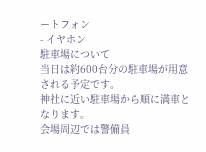ートフォン
- イヤホン
駐車場について
当日は約600台分の駐車場が用意される予定です。
神社に近い駐車場から順に満車となります。
会場周辺では警備員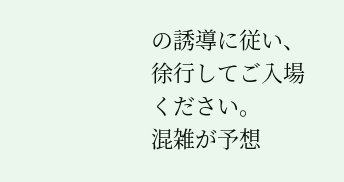の誘導に従い、
徐行してご入場ください。
混雑が予想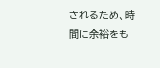されるため、時間に余裕をも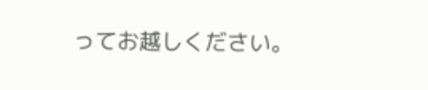ってお越しください。